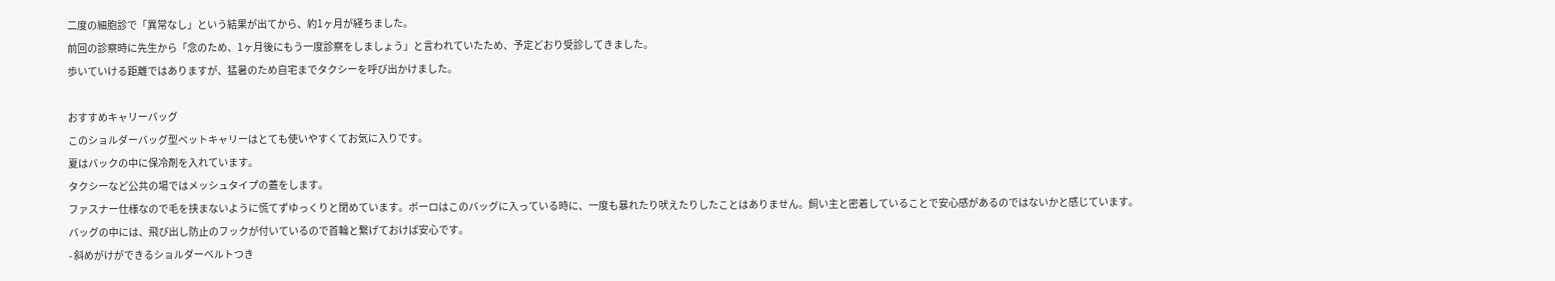二度の細胞診で「異常なし」という結果が出てから、約1ヶ月が経ちました。
前回の診察時に先生から「念のため、1ヶ月後にもう一度診察をしましょう」と言われていたため、予定どおり受診してきました。
歩いていける距離ではありますが、猛暑のため自宅までタクシーを呼び出かけました。

おすすめキャリーバッグ
このショルダーバッグ型ペットキャリーはとても使いやすくてお気に入りです。
夏はバックの中に保冷剤を入れています。
タクシーなど公共の場ではメッシュタイプの蓋をします。
ファスナー仕様なので毛を挟まないように慌てずゆっくりと閉めています。ボーロはこのバッグに入っている時に、一度も暴れたり吠えたりしたことはありません。飼い主と密着していることで安心感があるのではないかと感じています。
バッグの中には、飛び出し防止のフックが付いているので首輪と繋げておけば安心です。
- 斜めがけができるショルダーベルトつき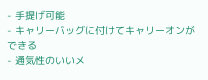- 手提げ可能
- キャリーバッグに付けてキャリーオンができる
- 通気性のいいメ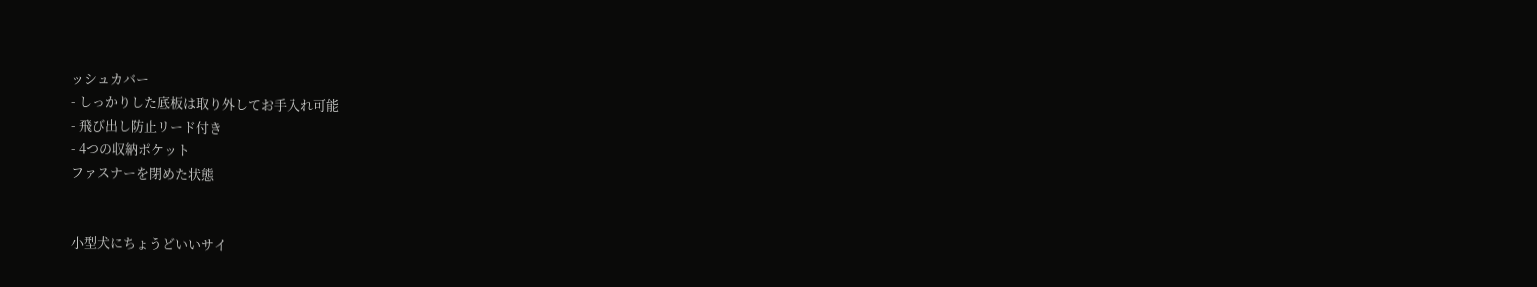ッシュカバー
- しっかりした底板は取り外してお手入れ可能
- 飛び出し防止リード付き
- 4つの収納ポケット
ファスナーを閉めた状態


小型犬にちょうどいいサイ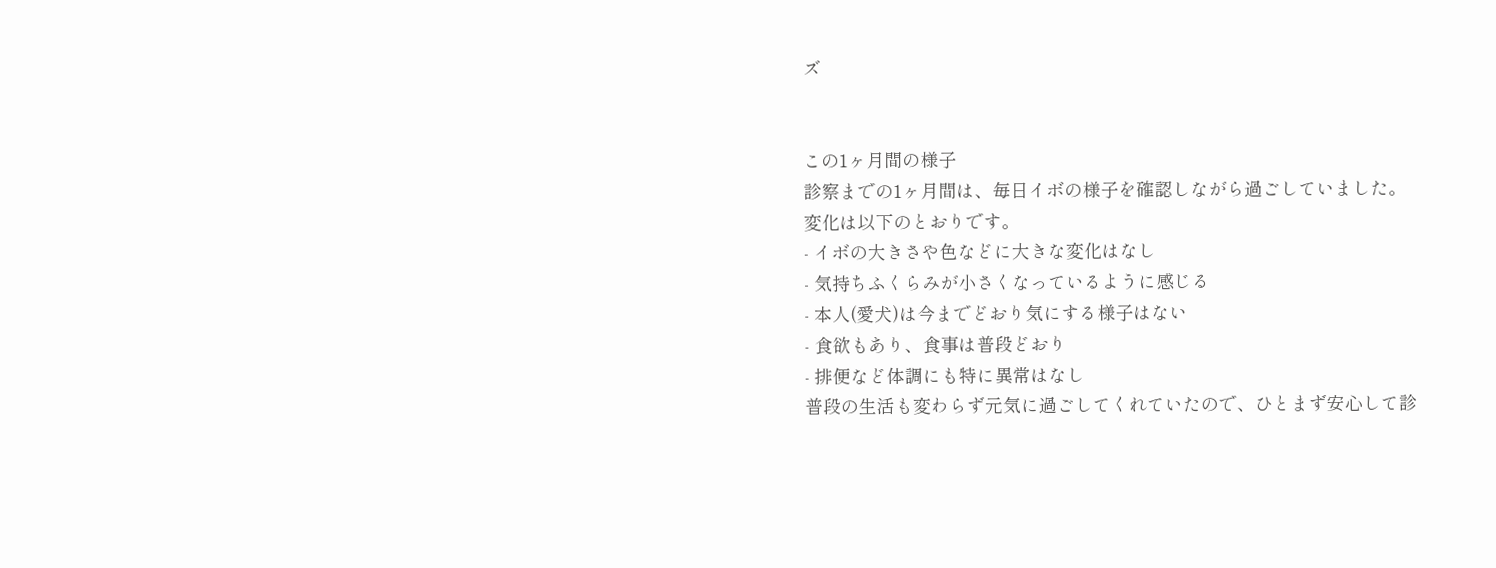ズ


この1ヶ月間の様子
診察までの1ヶ月間は、毎日イボの様子を確認しながら過ごしていました。
変化は以下のとおりです。
- イボの大きさや色などに大きな変化はなし
- 気持ちふくらみが小さくなっているように感じる
- 本人(愛犬)は今までどおり気にする様子はない
- 食欲もあり、食事は普段どおり
- 排便など体調にも特に異常はなし
普段の生活も変わらず元気に過ごしてくれていたので、ひとまず安心して診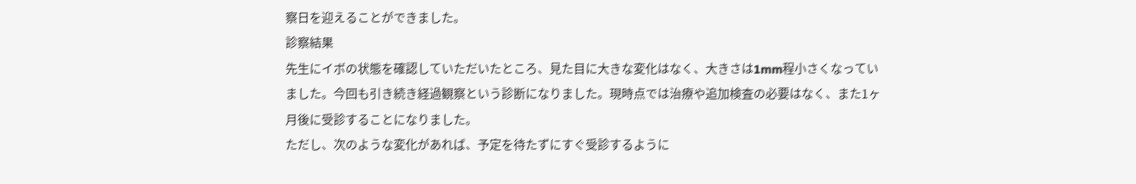察日を迎えることができました。
診察結果
先生にイボの状態を確認していただいたところ、見た目に大きな変化はなく、大きさは1mm程小さくなっていました。今回も引き続き経過観察という診断になりました。現時点では治療や追加検査の必要はなく、また1ヶ月後に受診することになりました。
ただし、次のような変化があれば、予定を待たずにすぐ受診するように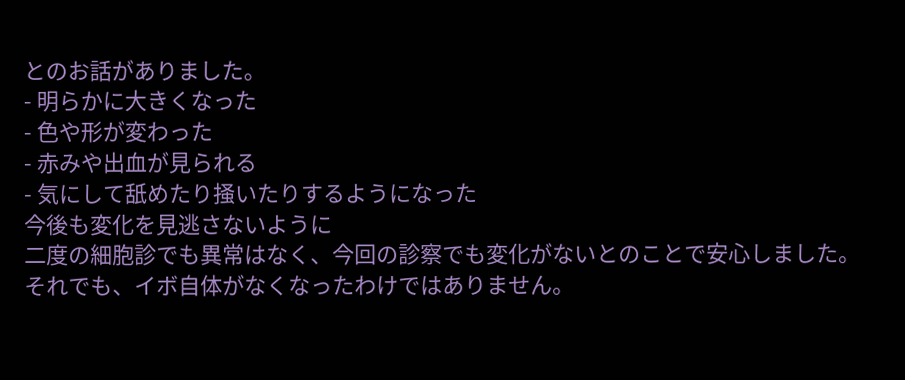とのお話がありました。
- 明らかに大きくなった
- 色や形が変わった
- 赤みや出血が見られる
- 気にして舐めたり掻いたりするようになった
今後も変化を見逃さないように
二度の細胞診でも異常はなく、今回の診察でも変化がないとのことで安心しました。
それでも、イボ自体がなくなったわけではありません。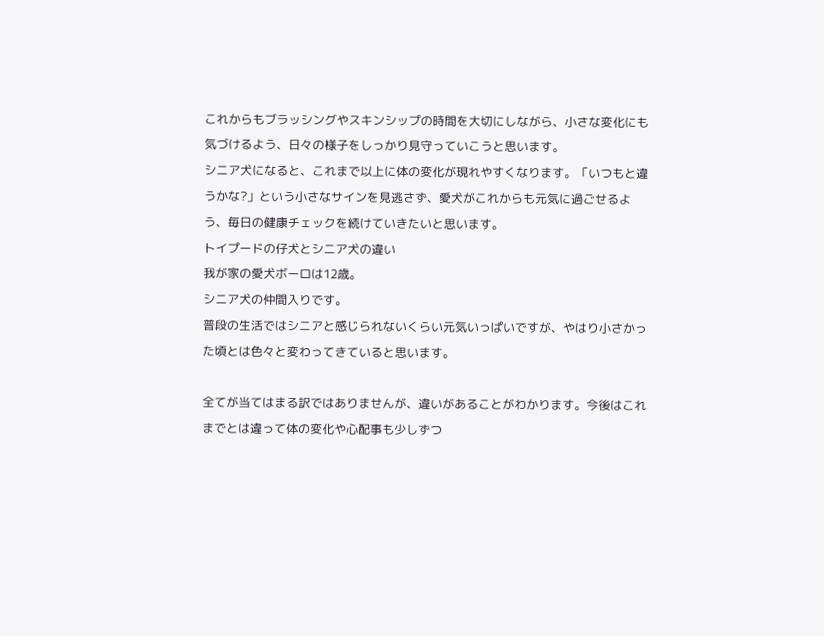これからもブラッシングやスキンシップの時間を大切にしながら、小さな変化にも気づけるよう、日々の様子をしっかり見守っていこうと思います。
シニア犬になると、これまで以上に体の変化が現れやすくなります。「いつもと違うかな?」という小さなサインを見逃さず、愛犬がこれからも元気に過ごせるよう、毎日の健康チェックを続けていきたいと思います。
トイプードの仔犬とシニア犬の違い
我が家の愛犬ボーロは12歳。
シニア犬の仲間入りです。
普段の生活ではシニアと感じられないくらい元気いっぱいですが、やはり小さかった頃とは色々と変わってきていると思います。

全てが当てはまる訳ではありませんが、違いがあることがわかります。今後はこれまでとは違って体の変化や心配事も少しずつ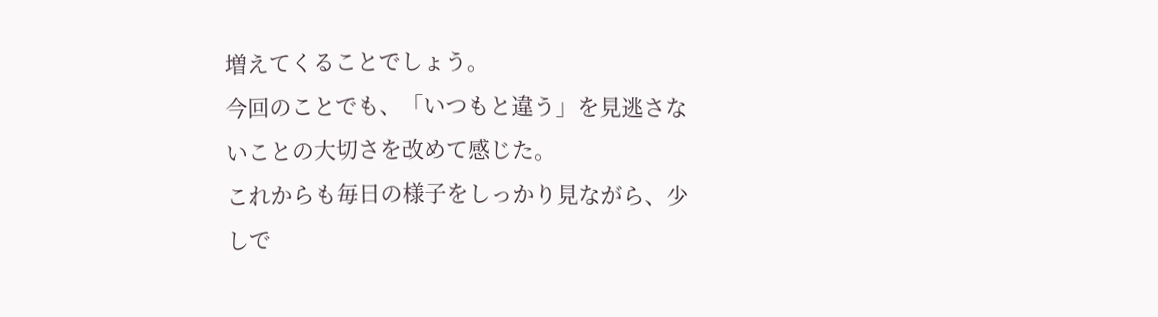増えてくることでしょう。
今回のことでも、「いつもと違う」を見逃さないことの大切さを改めて感じた。
これからも毎日の様子をしっかり見ながら、少しで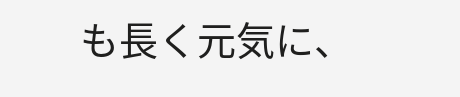も長く元気に、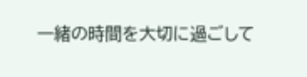一緒の時間を大切に過ごして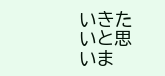いきたいと思いま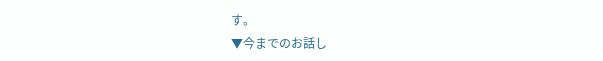す。
▼今までのお話し